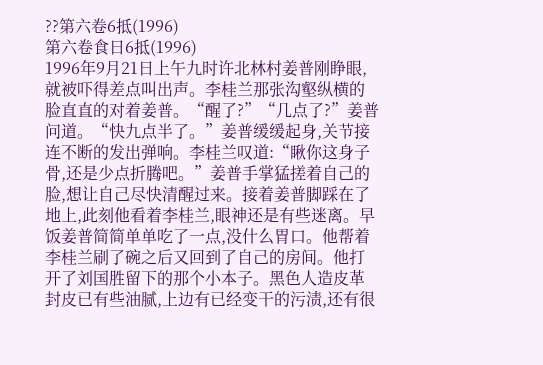??第六卷6抵(1996)
第六卷食日6抵(1996)
1996年9月21日上午九时许北林村姜普刚睁眼,就被吓得差点叫出声。李桂兰那张沟壑纵横的脸直直的对着姜普。“醒了?”“几点了?”姜普问道。“快九点半了。”姜普缓缓起身,关节接连不断的发出弹响。李桂兰叹道:“瞅你这身子骨,还是少点折腾吧。”姜普手掌猛搓着自己的脸,想让自己尽快清醒过来。接着姜普脚踩在了地上,此刻他看着李桂兰,眼神还是有些迷离。早饭姜普简简单单吃了一点,没什么胃口。他帮着李桂兰刷了碗之后又回到了自己的房间。他打开了刘国胜留下的那个小本子。黑色人造皮革封皮已有些油腻,上边有已经变干的污渍,还有很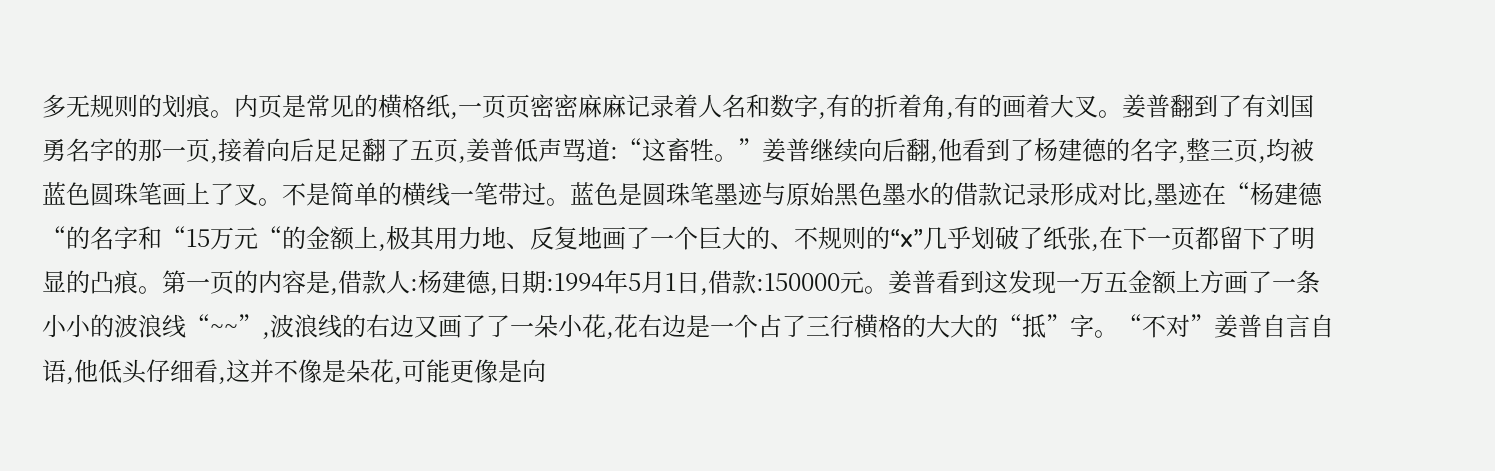多无规则的划痕。内页是常见的横格纸,一页页密密麻麻记录着人名和数字,有的折着角,有的画着大叉。姜普翻到了有刘国勇名字的那一页,接着向后足足翻了五页,姜普低声骂道:“这畜牲。”姜普继续向后翻,他看到了杨建德的名字,整三页,均被蓝色圆珠笔画上了叉。不是简单的横线一笔带过。蓝色是圆珠笔墨迹与原始黑色墨水的借款记录形成对比,墨迹在“杨建德“的名字和“15万元“的金额上,极其用力地、反复地画了一个巨大的、不规则的“x”几乎划破了纸张,在下一页都留下了明显的凸痕。第一页的内容是,借款人:杨建德,日期:1994年5月1日,借款:150000元。姜普看到这发现一万五金额上方画了一条小小的波浪线“~~”,波浪线的右边又画了了一朵小花,花右边是一个占了三行横格的大大的“抵”字。“不对”姜普自言自语,他低头仔细看,这并不像是朵花,可能更像是向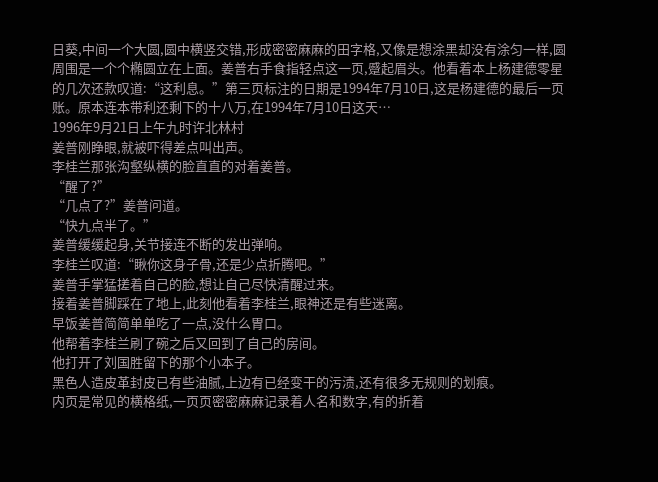日葵,中间一个大圆,圆中横竖交错,形成密密麻麻的田字格,又像是想涂黑却没有涂匀一样,圆周围是一个个椭圆立在上面。姜普右手食指轻点这一页,蹙起眉头。他看着本上杨建德零星的几次还款叹道:“这利息。”第三页标注的日期是1994年7月10日,这是杨建德的最后一页账。原本连本带利还剩下的十八万,在1994年7月10日这天…
1996年9月21日上午九时许北林村
姜普刚睁眼,就被吓得差点叫出声。
李桂兰那张沟壑纵横的脸直直的对着姜普。
“醒了?”
“几点了?”姜普问道。
“快九点半了。”
姜普缓缓起身,关节接连不断的发出弹响。
李桂兰叹道:“瞅你这身子骨,还是少点折腾吧。”
姜普手掌猛搓着自己的脸,想让自己尽快清醒过来。
接着姜普脚踩在了地上,此刻他看着李桂兰,眼神还是有些迷离。
早饭姜普简简单单吃了一点,没什么胃口。
他帮着李桂兰刷了碗之后又回到了自己的房间。
他打开了刘国胜留下的那个小本子。
黑色人造皮革封皮已有些油腻,上边有已经变干的污渍,还有很多无规则的划痕。
内页是常见的横格纸,一页页密密麻麻记录着人名和数字,有的折着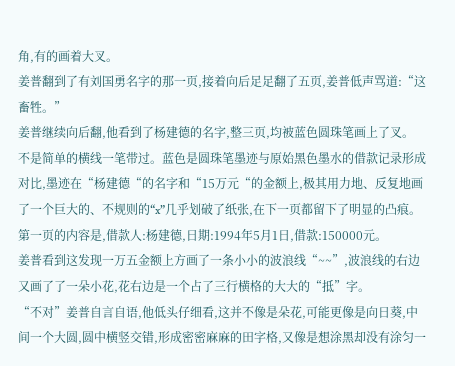角,有的画着大叉。
姜普翻到了有刘国勇名字的那一页,接着向后足足翻了五页,姜普低声骂道:“这畜牲。”
姜普继续向后翻,他看到了杨建德的名字,整三页,均被蓝色圆珠笔画上了叉。
不是简单的横线一笔带过。蓝色是圆珠笔墨迹与原始黑色墨水的借款记录形成对比,墨迹在“杨建德“的名字和“15万元“的金额上,极其用力地、反复地画了一个巨大的、不规则的“x”几乎划破了纸张,在下一页都留下了明显的凸痕。
第一页的内容是,借款人:杨建德,日期:1994年5月1日,借款:150000元。
姜普看到这发现一万五金额上方画了一条小小的波浪线“~~”,波浪线的右边又画了了一朵小花,花右边是一个占了三行横格的大大的“抵”字。
“不对”姜普自言自语,他低头仔细看,这并不像是朵花,可能更像是向日葵,中间一个大圆,圆中横竖交错,形成密密麻麻的田字格,又像是想涂黑却没有涂匀一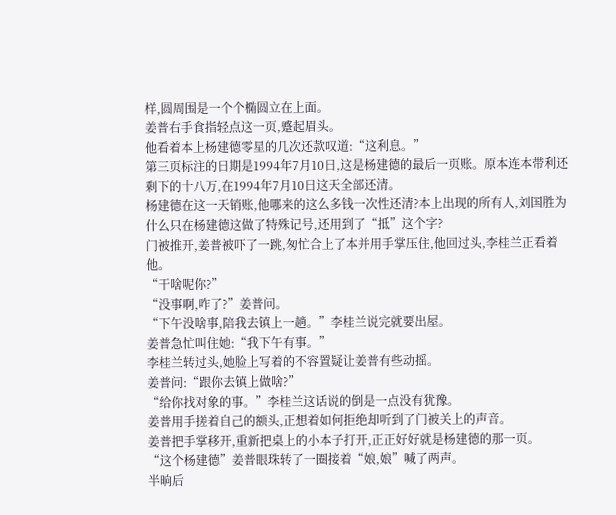样,圆周围是一个个椭圆立在上面。
姜普右手食指轻点这一页,蹙起眉头。
他看着本上杨建德零星的几次还款叹道:“这利息。”
第三页标注的日期是1994年7月10日,这是杨建德的最后一页账。原本连本带利还剩下的十八万,在1994年7月10日这天全部还清。
杨建德在这一天销账,他哪来的这么多钱一次性还清?本上出现的所有人,刘国胜为什么只在杨建德这做了特殊记号,还用到了“抵”这个字?
门被推开,姜普被吓了一跳,匆忙合上了本并用手掌压住,他回过头,李桂兰正看着他。
“干啥呢你?”
“没事啊,咋了?”姜普问。
“下午没啥事,陪我去镇上一趟。”李桂兰说完就要出屋。
姜普急忙叫住她:“我下午有事。”
李桂兰转过头,她脸上写着的不容置疑让姜普有些动摇。
姜普问:“跟你去镇上做啥?”
“给你找对象的事。”李桂兰这话说的倒是一点没有犹豫。
姜普用手搓着自己的额头,正想着如何拒绝却听到了门被关上的声音。
姜普把手掌移开,重新把桌上的小本子打开,正正好好就是杨建德的那一页。
“这个杨建德”姜普眼珠转了一圈接着“娘,娘”喊了两声。
半晌后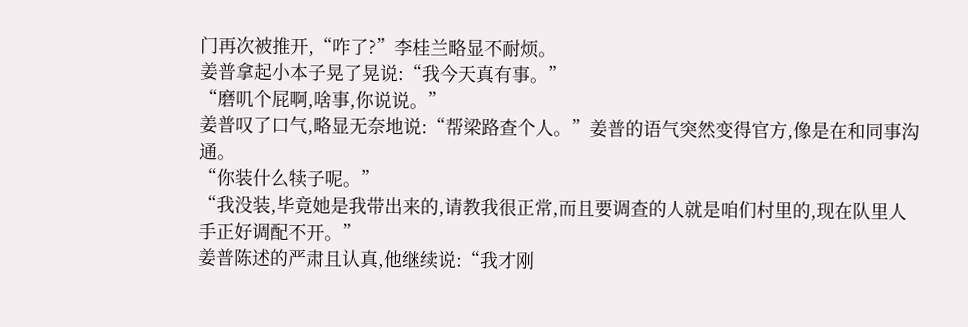门再次被推开,“咋了?”李桂兰略显不耐烦。
姜普拿起小本子晃了晃说:“我今天真有事。”
“磨叽个屁啊,啥事,你说说。”
姜普叹了口气,略显无奈地说:“帮梁路查个人。”姜普的语气突然变得官方,像是在和同事沟通。
“你装什么犊子呢。”
“我没装,毕竟她是我带出来的,请教我很正常,而且要调查的人就是咱们村里的,现在队里人手正好调配不开。”
姜普陈述的严肃且认真,他继续说:“我才刚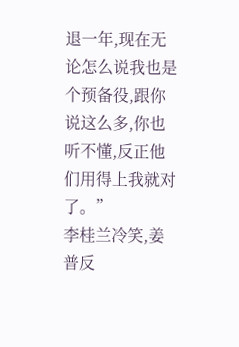退一年,现在无论怎么说我也是个预备役,跟你说这么多,你也听不懂,反正他们用得上我就对了。”
李桂兰冷笑,姜普反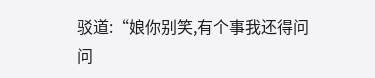驳道:“娘你别笑,有个事我还得问问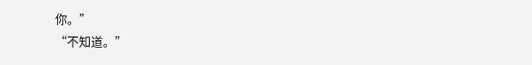你。”
“不知道。”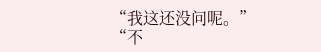“我这还没问呢。”
“不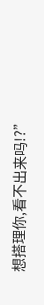想搭理你,看不出来吗!?”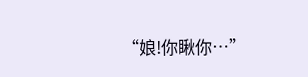“娘!你瞅你…”